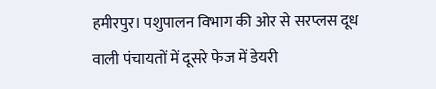हमीरपुर। पशुपालन विभाग की ओर से सरप्लस दूध वाली पंचायतों में दूसरे फेज में डेयरी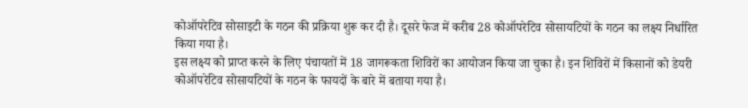कोऑपरेटिव सोसाइटी के गठन की प्रक्रिया शुरू कर दी है। दूसरे फेज में करीब 28 कोऑपरेटिव सोसायटियों के गठन का लक्ष्य निर्धारित किया गया है।
इस लक्ष्य को प्राप्त करने के लिए पंचायतों में 18 जागरूकता शिविरों का आयोजन किया जा चुका है। इन शिविरों में किसानों को डेयरी कोऑपरेटिव सोसायटियों के गठन के फायदों के बारे में बताया गया है।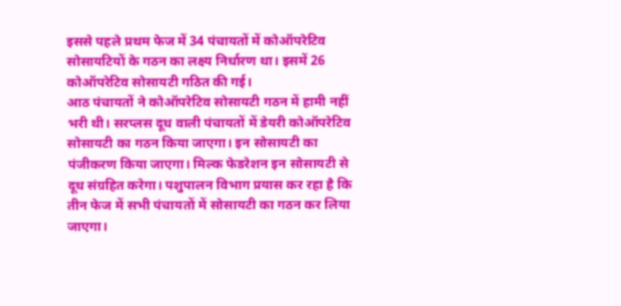इससे पहले प्रथम फेज में 34 पंचायतों में कोऑपरेटिव सोसायटियों के गठन का लक्ष्य निर्धारण था। इसमें 26 कोऑपरेटिव सोसायटी गठित की गई।
आठ पंचायतों ने कोऑपरेटिव सोसायटी गठन में हामी नहीं भरी थी। सरप्लस दूध वाली पंचायतों में डेयरी कोऑपरेटिव सोसायटी का गठन किया जाएगा। इन सोसायटी का पंजीकरण किया जाएगा। मिल्क फेडरेशन इन सोसायटी से दूध संग्रहित करेगा। पशुपालन विभाग प्रयास कर रहा है कि तीन फेज में सभी पंचायतों में सोसायटी का गठन कर लिया जाएगा।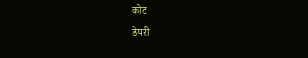कोट
डेयरी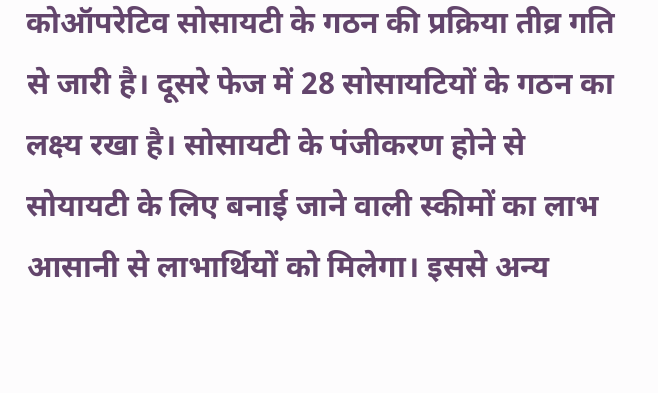कोऑपरेटिव सोसायटी के गठन की प्रक्रिया तीव्र गति से जारी है। दूसरे फेज में 28 सोसायटियों के गठन का लक्ष्य रखा है। सोसायटी के पंजीकरण होने से सोयायटी के लिए बनाई जाने वाली स्कीमों का लाभ आसानी से लाभार्थियों को मिलेगा। इससे अन्य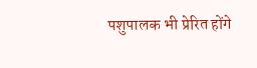पशुपालक भी प्रेरित होंगे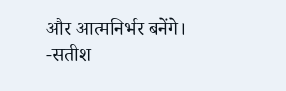और आत्मनिर्भर बनेंगे।
-सतीश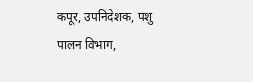कपूर, उपनिदेशक, पशु पालन विभाग,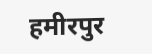हमीरपुर